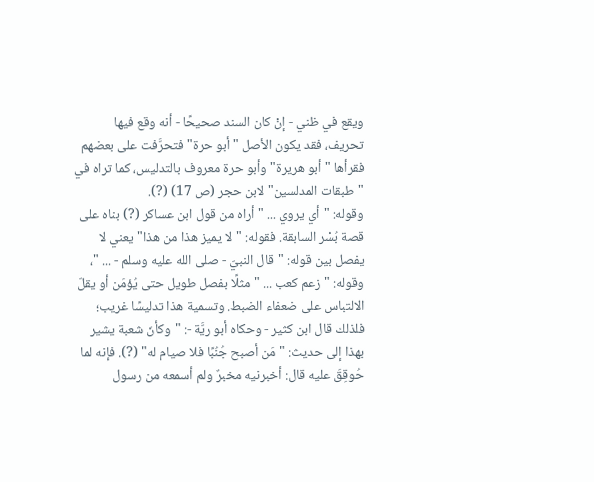ويقع في ظني - إنْ كان السند صحيحًا - أنه وقع فيها تحريف، فقد يكون الأصل "أبو حرة" فتحرَّفت على بعضهم فقرأها "أبو هريرة" وأبو حرة معروف بالتدليس، كما تراه في "طبقات المدلسين" لابن حجر (ص 17) (?).
وقوله: "أي يروي ... " أراه من قول ابن عساكر (?) بناه على قصة بُسْر السابقة. فقوله: "لا يميز هذا من هذا" يعني لا يفصل بين قوله: "قال النبيّ - صلى الله عليه وسلم - ... "، وقوله: "زعم كعب ... " مثلًا بفصل طويل حتى يُؤمَن أو يقلّ الالتباس على ضعفاء الضبط. وتسمية هذا تدليسًا غريب؛ فلذلك قال ابن كثير - وحكاه أبو ريَّة -: "وكأنّ شعبة يشير بهذا إلى حديث: "مَن أصبح جُنُبًا فلا صيام له" (?). فإنه لما حُوقِقَ عليه قال: أخبرنيه مخبرٌ ولم أسمعه من رسول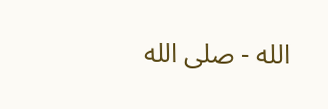الله - صلى الله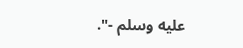عليه وسلم -".